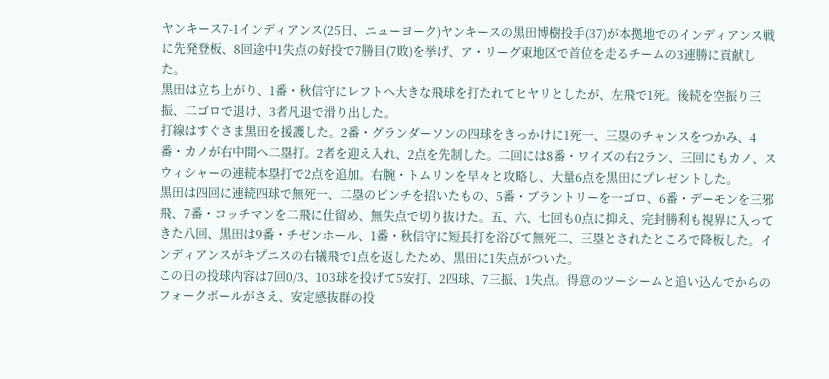ヤンキース7-1インディアンス(25日、ニューヨーク)ヤンキースの黒田博樹投手(37)が本拠地でのインディアンス戦に先発登板、8回途中1失点の好投で7勝目(7敗)を挙げ、ア・リーグ東地区で首位を走るチームの3連勝に貢献した。
黒田は立ち上がり、1番・秋信守にレフトへ大きな飛球を打たれてヒヤリとしたが、左飛で1死。後続を空振り三振、二ゴロで退け、3者凡退で滑り出した。
打線はすぐさま黒田を援護した。2番・グランダーソンの四球をきっかけに1死一、三塁のチャンスをつかみ、4番・カノが右中間へ二塁打。2者を迎え入れ、2点を先制した。二回には8番・ワイズの右2ラン、三回にもカノ、スウィシャーの連続本塁打で2点を追加。右腕・トムリンを早々と攻略し、大量6点を黒田にプレゼントした。
黒田は四回に連続四球で無死一、二塁のピンチを招いたもの、5番・ブラントリーを一ゴロ、6番・デーモンを三邪飛、7番・コッチマンを二飛に仕留め、無失点で切り抜けた。五、六、七回も0点に抑え、完封勝利も視界に入ってきた八回、黒田は9番・チゼンホール、1番・秋信守に短長打を浴びて無死二、三塁とされたところで降板した。インディアンスがキプニスの右犠飛で1点を返したため、黒田に1失点がついた。
この日の投球内容は7回0/3、103球を投げて5安打、2四球、7三振、1失点。得意のツーシームと追い込んでからのフォークボールがさえ、安定感抜群の投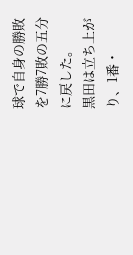球で自身の勝敗を7勝7敗の五分に戻した。
黒田は立ち上がり、1番・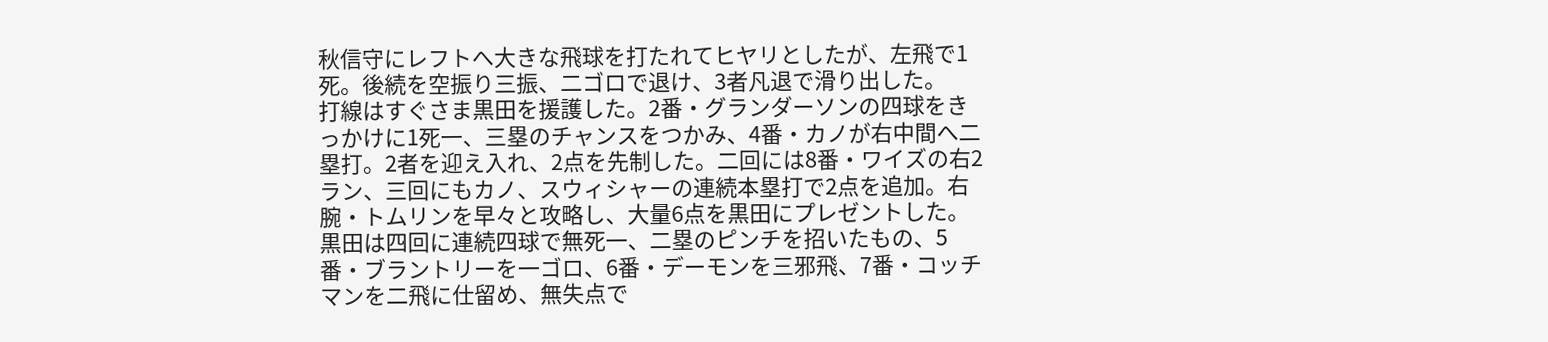秋信守にレフトへ大きな飛球を打たれてヒヤリとしたが、左飛で1死。後続を空振り三振、二ゴロで退け、3者凡退で滑り出した。
打線はすぐさま黒田を援護した。2番・グランダーソンの四球をきっかけに1死一、三塁のチャンスをつかみ、4番・カノが右中間へ二塁打。2者を迎え入れ、2点を先制した。二回には8番・ワイズの右2ラン、三回にもカノ、スウィシャーの連続本塁打で2点を追加。右腕・トムリンを早々と攻略し、大量6点を黒田にプレゼントした。
黒田は四回に連続四球で無死一、二塁のピンチを招いたもの、5番・ブラントリーを一ゴロ、6番・デーモンを三邪飛、7番・コッチマンを二飛に仕留め、無失点で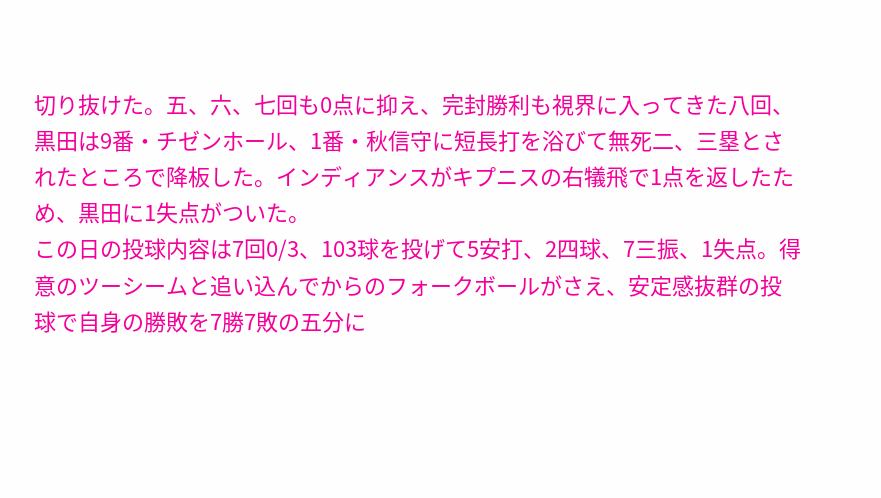切り抜けた。五、六、七回も0点に抑え、完封勝利も視界に入ってきた八回、黒田は9番・チゼンホール、1番・秋信守に短長打を浴びて無死二、三塁とされたところで降板した。インディアンスがキプニスの右犠飛で1点を返したため、黒田に1失点がついた。
この日の投球内容は7回0/3、103球を投げて5安打、2四球、7三振、1失点。得意のツーシームと追い込んでからのフォークボールがさえ、安定感抜群の投球で自身の勝敗を7勝7敗の五分に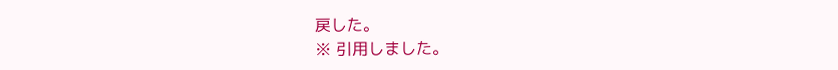戻した。
※ 引用しました。